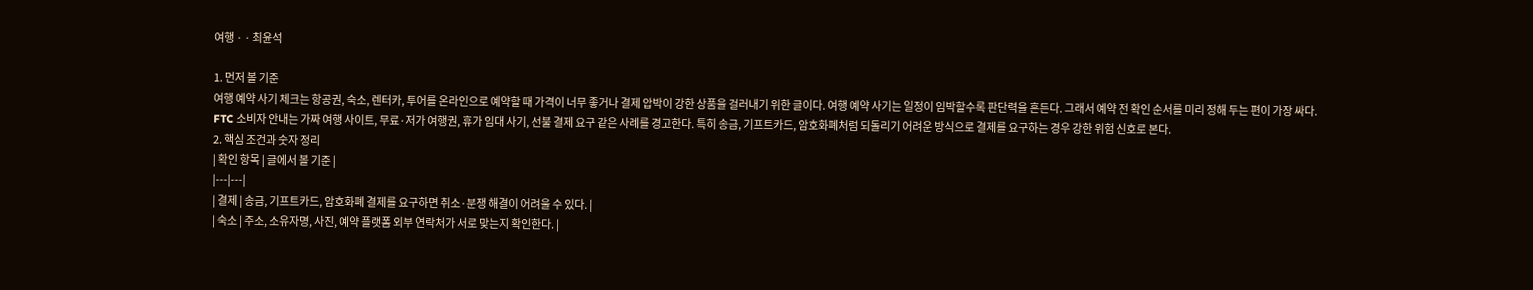여행 · · 최윤석

1. 먼저 볼 기준
여행 예약 사기 체크는 항공권, 숙소, 렌터카, 투어를 온라인으로 예약할 때 가격이 너무 좋거나 결제 압박이 강한 상품을 걸러내기 위한 글이다. 여행 예약 사기는 일정이 임박할수록 판단력을 흔든다. 그래서 예약 전 확인 순서를 미리 정해 두는 편이 가장 싸다.
FTC 소비자 안내는 가짜 여행 사이트, 무료·저가 여행권, 휴가 임대 사기, 선불 결제 요구 같은 사례를 경고한다. 특히 송금, 기프트카드, 암호화폐처럼 되돌리기 어려운 방식으로 결제를 요구하는 경우 강한 위험 신호로 본다.
2. 핵심 조건과 숫자 정리
| 확인 항목 | 글에서 볼 기준 |
|---|---|
| 결제 | 송금, 기프트카드, 암호화폐 결제를 요구하면 취소·분쟁 해결이 어려울 수 있다. |
| 숙소 | 주소, 소유자명, 사진, 예약 플랫폼 외부 연락처가 서로 맞는지 확인한다. |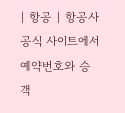| 항공 | 항공사 공식 사이트에서 예약번호와 승객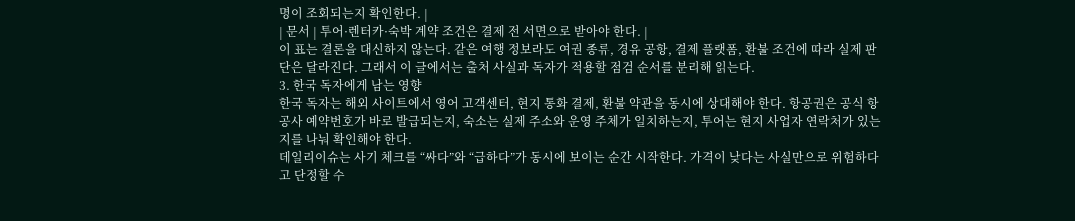명이 조회되는지 확인한다. |
| 문서 | 투어·렌터카·숙박 계약 조건은 결제 전 서면으로 받아야 한다. |
이 표는 결론을 대신하지 않는다. 같은 여행 정보라도 여권 종류, 경유 공항, 결제 플랫폼, 환불 조건에 따라 실제 판단은 달라진다. 그래서 이 글에서는 출처 사실과 독자가 적용할 점검 순서를 분리해 읽는다.
3. 한국 독자에게 남는 영향
한국 독자는 해외 사이트에서 영어 고객센터, 현지 통화 결제, 환불 약관을 동시에 상대해야 한다. 항공권은 공식 항공사 예약번호가 바로 발급되는지, 숙소는 실제 주소와 운영 주체가 일치하는지, 투어는 현지 사업자 연락처가 있는지를 나눠 확인해야 한다.
데일리이슈는 사기 체크를 “싸다”와 “급하다”가 동시에 보이는 순간 시작한다. 가격이 낮다는 사실만으로 위험하다고 단정할 수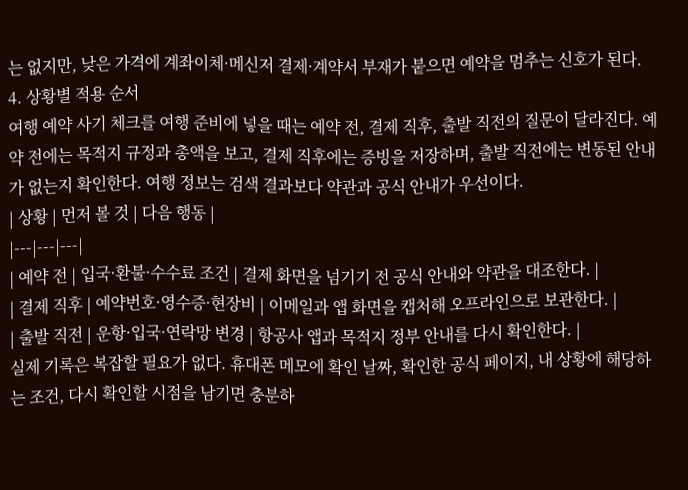는 없지만, 낮은 가격에 계좌이체·메신저 결제·계약서 부재가 붙으면 예약을 멈추는 신호가 된다.
4. 상황별 적용 순서
여행 예약 사기 체크를 여행 준비에 넣을 때는 예약 전, 결제 직후, 출발 직전의 질문이 달라진다. 예약 전에는 목적지 규정과 총액을 보고, 결제 직후에는 증빙을 저장하며, 출발 직전에는 변동된 안내가 없는지 확인한다. 여행 정보는 검색 결과보다 약관과 공식 안내가 우선이다.
| 상황 | 먼저 볼 것 | 다음 행동 |
|---|---|---|
| 예약 전 | 입국·환불·수수료 조건 | 결제 화면을 넘기기 전 공식 안내와 약관을 대조한다. |
| 결제 직후 | 예약번호·영수증·현장비 | 이메일과 앱 화면을 캡처해 오프라인으로 보관한다. |
| 출발 직전 | 운항·입국·연락망 변경 | 항공사 앱과 목적지 정부 안내를 다시 확인한다. |
실제 기록은 복잡할 필요가 없다. 휴대폰 메모에 확인 날짜, 확인한 공식 페이지, 내 상황에 해당하는 조건, 다시 확인할 시점을 남기면 충분하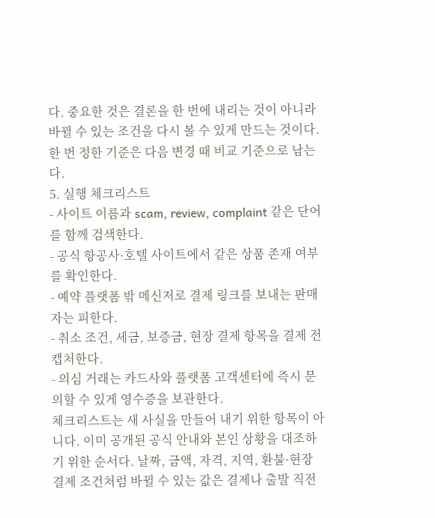다. 중요한 것은 결론을 한 번에 내리는 것이 아니라 바뀔 수 있는 조건을 다시 볼 수 있게 만드는 것이다. 한 번 정한 기준은 다음 변경 때 비교 기준으로 남는다.
5. 실행 체크리스트
- 사이트 이름과 scam, review, complaint 같은 단어를 함께 검색한다.
- 공식 항공사·호텔 사이트에서 같은 상품 존재 여부를 확인한다.
- 예약 플랫폼 밖 메신저로 결제 링크를 보내는 판매자는 피한다.
- 취소 조건, 세금, 보증금, 현장 결제 항목을 결제 전 캡처한다.
- 의심 거래는 카드사와 플랫폼 고객센터에 즉시 문의할 수 있게 영수증을 보관한다.
체크리스트는 새 사실을 만들어 내기 위한 항목이 아니다. 이미 공개된 공식 안내와 본인 상황을 대조하기 위한 순서다. 날짜, 금액, 자격, 지역, 환불·현장 결제 조건처럼 바뀔 수 있는 값은 결제나 출발 직전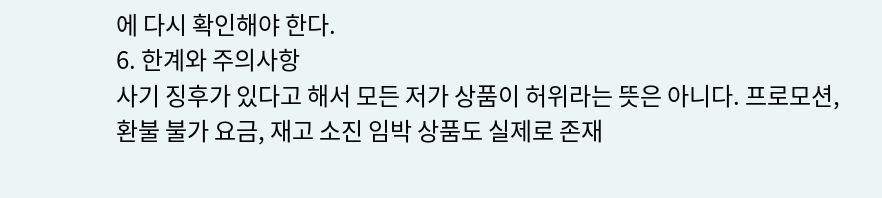에 다시 확인해야 한다.
6. 한계와 주의사항
사기 징후가 있다고 해서 모든 저가 상품이 허위라는 뜻은 아니다. 프로모션, 환불 불가 요금, 재고 소진 임박 상품도 실제로 존재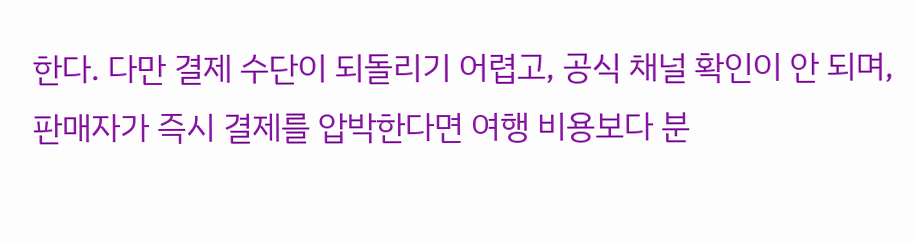한다. 다만 결제 수단이 되돌리기 어렵고, 공식 채널 확인이 안 되며, 판매자가 즉시 결제를 압박한다면 여행 비용보다 분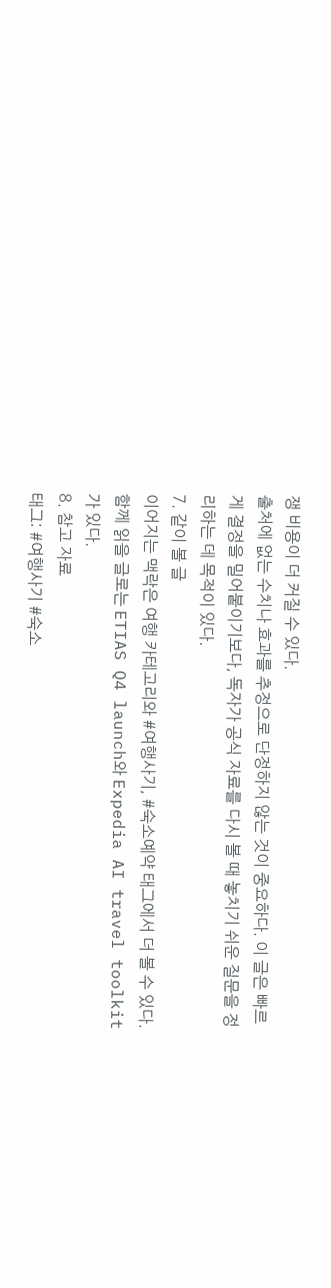쟁 비용이 더 커질 수 있다.
출처에 없는 수치나 효과를 추정으로 단정하지 않는 것이 중요하다. 이 글은 빠르게 결정을 밀어붙이기보다, 독자가 공식 자료를 다시 볼 때 놓치기 쉬운 질문을 정리하는 데 목적이 있다.
7. 같이 볼 글
이어지는 맥락은 여행 카테고리와 #여행사기, #숙소예약 태그에서 더 볼 수 있다. 함께 읽을 글로는 ETIAS Q4 launch와 Expedia AI travel toolkit가 있다.
8. 참고 자료
태그: #여행사기 #숙소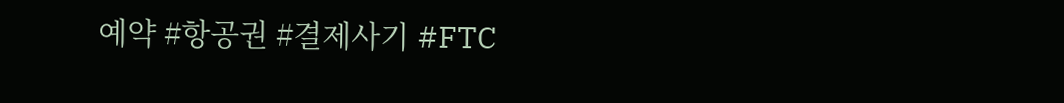예약 #항공권 #결제사기 #FTC